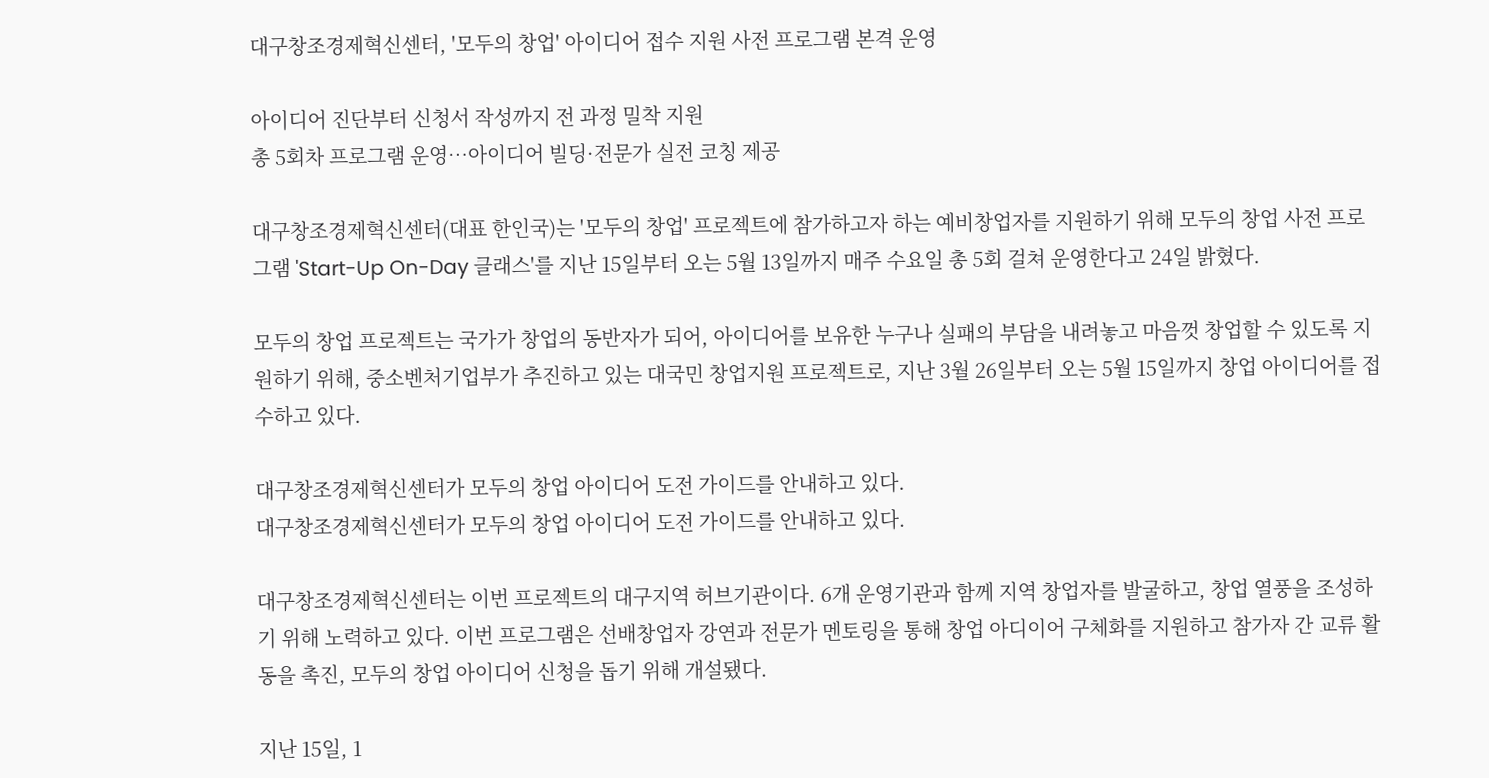대구창조경제혁신센터, '모두의 창업' 아이디어 접수 지원 사전 프로그램 본격 운영

아이디어 진단부터 신청서 작성까지 전 과정 밀착 지원
총 5회차 프로그램 운영…아이디어 빌딩·전문가 실전 코칭 제공

대구창조경제혁신센터(대표 한인국)는 '모두의 창업' 프로젝트에 참가하고자 하는 예비창업자를 지원하기 위해 모두의 창업 사전 프로그램 'Start-Up On-Day 클래스'를 지난 15일부터 오는 5월 13일까지 매주 수요일 총 5회 걸쳐 운영한다고 24일 밝혔다.

모두의 창업 프로젝트는 국가가 창업의 동반자가 되어, 아이디어를 보유한 누구나 실패의 부담을 내려놓고 마음껏 창업할 수 있도록 지원하기 위해, 중소벤처기업부가 추진하고 있는 대국민 창업지원 프로젝트로, 지난 3월 26일부터 오는 5월 15일까지 창업 아이디어를 접수하고 있다.

대구창조경제혁신센터가 모두의 창업 아이디어 도전 가이드를 안내하고 있다.
대구창조경제혁신센터가 모두의 창업 아이디어 도전 가이드를 안내하고 있다.

대구창조경제혁신센터는 이번 프로젝트의 대구지역 허브기관이다. 6개 운영기관과 함께 지역 창업자를 발굴하고, 창업 열풍을 조성하기 위해 노력하고 있다. 이번 프로그램은 선배창업자 강연과 전문가 멘토링을 통해 창업 아디이어 구체화를 지원하고 참가자 간 교류 활동을 촉진, 모두의 창업 아이디어 신청을 돕기 위해 개설됐다.

지난 15일, 1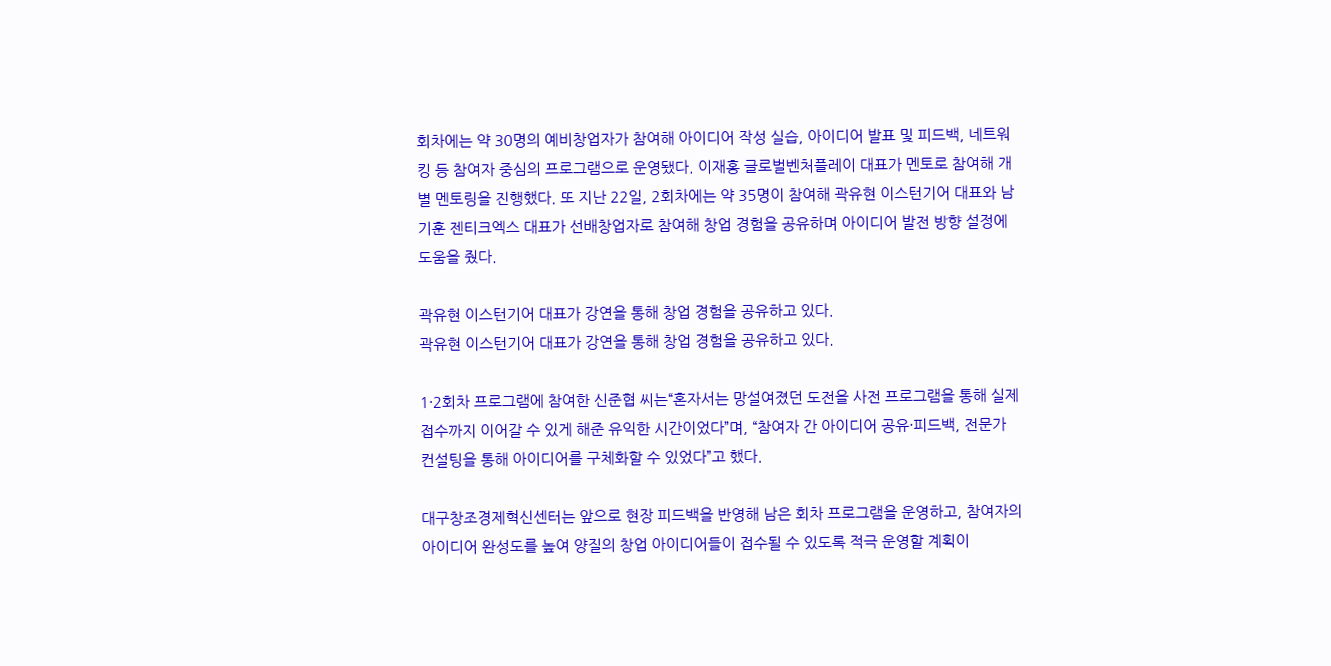회차에는 약 30명의 예비창업자가 참여해 아이디어 작성 실습, 아이디어 발표 및 피드백, 네트워킹 등 참여자 중심의 프로그램으로 운영됐다. 이재홍 글로벌벤처플레이 대표가 멘토로 참여해 개별 멘토링을 진행했다. 또 지난 22일, 2회차에는 약 35명이 참여해 곽유현 이스턴기어 대표와 남기훈 젠티크엑스 대표가 선배창업자로 참여해 창업 경험을 공유하며 아이디어 발전 방향 설정에 도움을 줬다.

곽유현 이스턴기어 대표가 강연을 통해 창업 경험을 공유하고 있다.
곽유현 이스턴기어 대표가 강연을 통해 창업 경험을 공유하고 있다.

1·2회차 프로그램에 참여한 신준협 씨는“혼자서는 망설여졌던 도전을 사전 프로그램을 통해 실제 접수까지 이어갈 수 있게 해준 유익한 시간이었다”며, “참여자 간 아이디어 공유·피드백, 전문가 컨설팅을 통해 아이디어를 구체화할 수 있었다”고 했다.

대구창조경제혁신센터는 앞으로 현장 피드백을 반영해 남은 회차 프로그램을 운영하고, 참여자의 아이디어 완성도를 높여 양질의 창업 아이디어들이 접수될 수 있도록 적극 운영할 계획이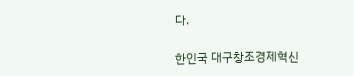다.

한인국 대구창조경제혁신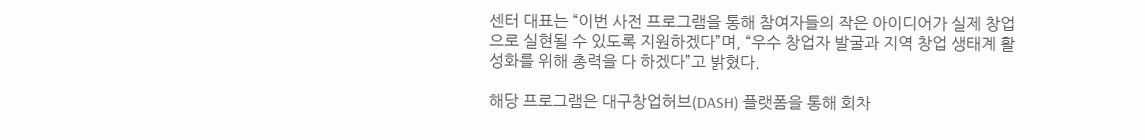센터 대표는 “이번 사전 프로그램을 통해 참여자들의 작은 아이디어가 실제 창업으로 실현될 수 있도록 지원하겠다”며, “우수 창업자 발굴과 지역 창업 생태계 활성화를 위해 총력을 다 하겠다”고 밝혔다.

해당 프로그램은 대구창업허브(DASH) 플랫폼을 통해 회차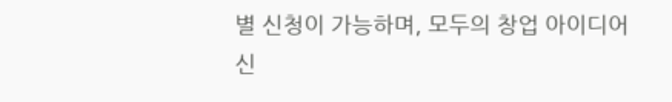별 신청이 가능하며, 모두의 창업 아이디어 신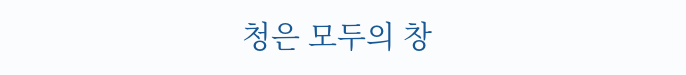청은 모두의 창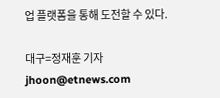업 플랫폼을 통해 도전할 수 있다.

대구=정재훈 기자 jhoon@etnews.com